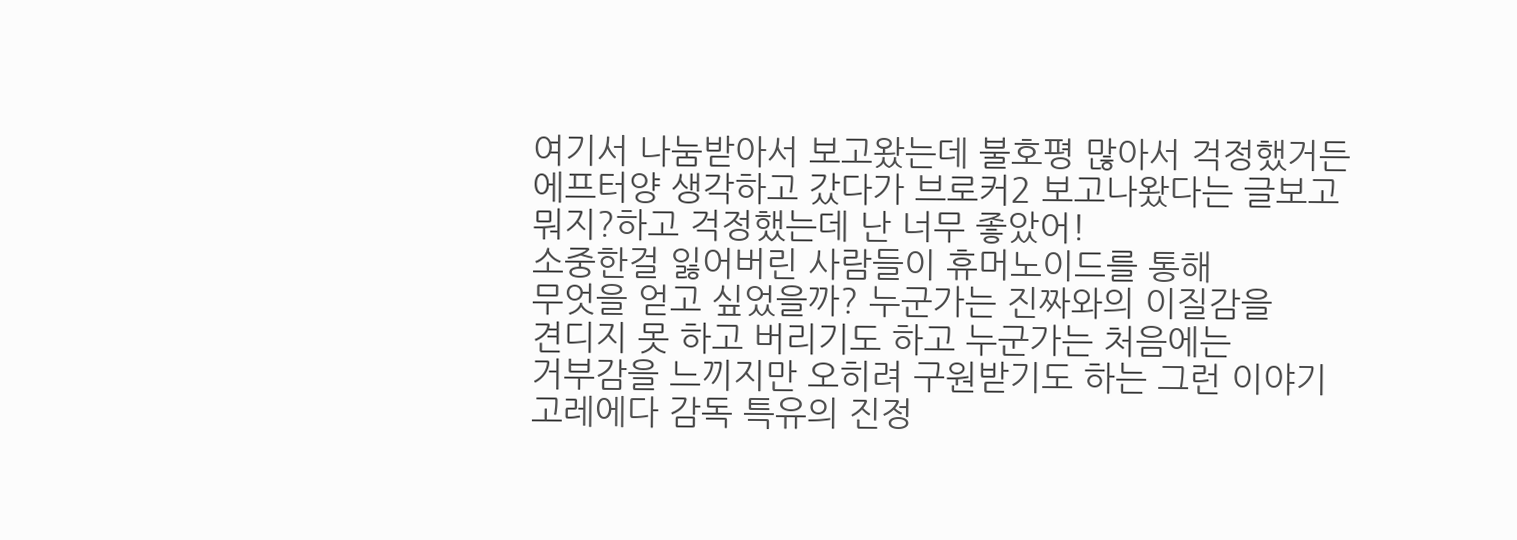여기서 나눔받아서 보고왔는데 불호평 많아서 걱정했거든
에프터양 생각하고 갔다가 브로커2 보고나왔다는 글보고
뭐지?하고 걱정했는데 난 너무 좋았어!
소중한걸 잃어버린 사람들이 휴머노이드를 통해
무엇을 얻고 싶었을까? 누군가는 진짜와의 이질감을
견디지 못 하고 버리기도 하고 누군가는 처음에는
거부감을 느끼지만 오히려 구원받기도 하는 그런 이야기
고레에다 감독 특유의 진정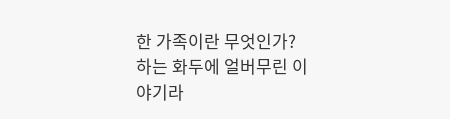한 가족이란 무엇인가?
하는 화두에 얼버무린 이야기라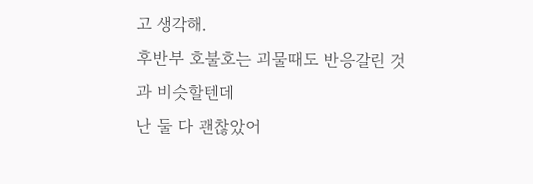고 생각해.
후반부 호불호는 괴물때도 반응갈린 것과 비슷할텐데
난 둘 다 괜찮았어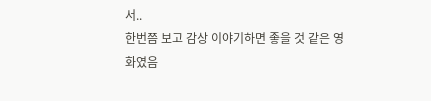서..
한번쯤 보고 감상 이야기하면 좋을 것 같은 영화였음